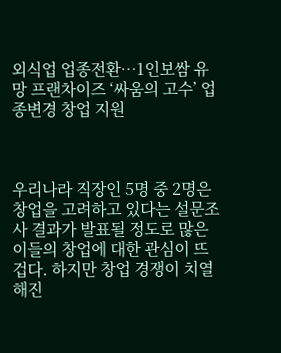외식업 업종전환…1인보쌈 유망 프랜차이즈 ‘싸움의 고수’ 업종변경 창업 지원



우리나라 직장인 5명 중 2명은 창업을 고려하고 있다는 설문조사 결과가 발표될 정도로 많은 이들의 창업에 대한 관심이 뜨겁다. 하지만 창업 경쟁이 치열해진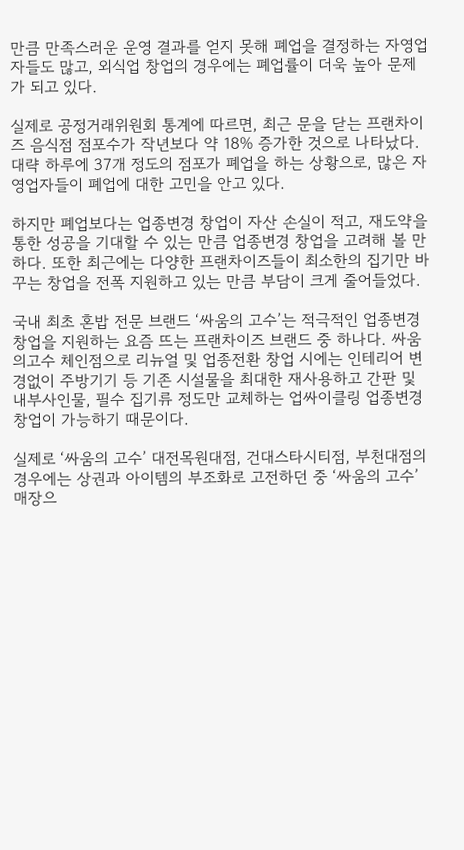만큼 만족스러운 운영 결과를 얻지 못해 폐업을 결정하는 자영업자들도 많고, 외식업 창업의 경우에는 폐업률이 더욱 높아 문제가 되고 있다.

실제로 공정거래위원회 통계에 따르면, 최근 문을 닫는 프랜차이즈 음식점 점포수가 작년보다 약 18% 증가한 것으로 나타났다. 대략 하루에 37개 정도의 점포가 폐업을 하는 상황으로, 많은 자영업자들이 폐업에 대한 고민을 안고 있다.

하지만 폐업보다는 업종변경 창업이 자산 손실이 적고, 재도약을 통한 성공을 기대할 수 있는 만큼 업종변경 창업을 고려해 볼 만하다. 또한 최근에는 다양한 프랜차이즈들이 최소한의 집기만 바꾸는 창업을 전폭 지원하고 있는 만큼 부담이 크게 줄어들었다.

국내 최초 혼밥 전문 브랜드 ‘싸움의 고수’는 적극적인 업종변경 창업을 지원하는 요즘 뜨는 프랜차이즈 브랜드 중 하나다. 싸움의고수 체인점으로 리뉴얼 및 업종전환 창업 시에는 인테리어 변경없이 주방기기 등 기존 시설물을 최대한 재사용하고 간판 및 내부사인물, 필수 집기류 정도만 교체하는 업싸이클링 업종변경창업이 가능하기 때문이다.

실제로 ‘싸움의 고수’ 대전목원대점, 건대스타시티점, 부천대점의 경우에는 상권과 아이템의 부조화로 고전하던 중 ‘싸움의 고수’ 매장으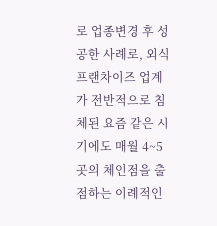로 업종변경 후 성공한 사례로, 외식 프랜차이즈 업계가 전반적으로 침체된 요즘 같은 시기에도 매월 4~5곳의 체인점을 출점하는 이례적인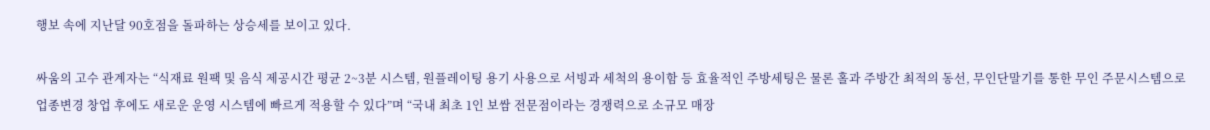행보 속에 지난달 90호점을 돌파하는 상승세를 보이고 있다.

싸움의 고수 관계자는 “식재료 원팩 및 음식 제공시간 평균 2~3분 시스템, 원플레이팅 용기 사용으로 서빙과 세척의 용이함 등 효율적인 주방세팅은 물론 홀과 주방간 최적의 동선, 무인단말기를 통한 무인 주문시스템으로 업종변경 창업 후에도 새로운 운영 시스템에 빠르게 적용할 수 있다”며 “국내 최초 1인 보쌈 전문점이라는 경쟁력으로 소규모 매장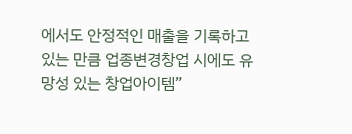에서도 안정적인 매출을 기록하고 있는 만큼 업종변경창업 시에도 유망성 있는 창업아이템”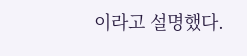이라고 설명했다.